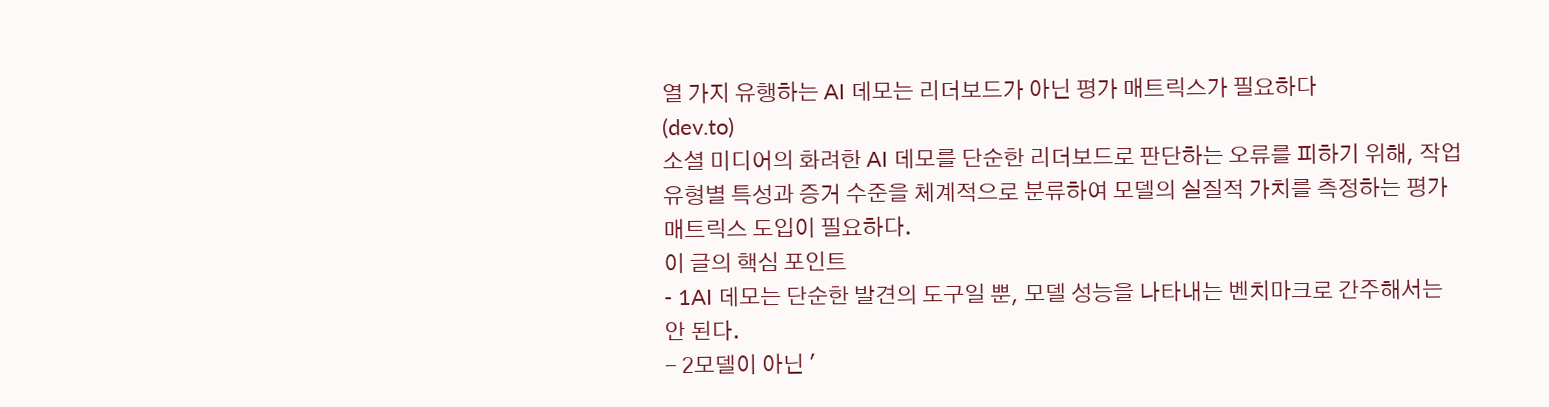열 가지 유행하는 AI 데모는 리더보드가 아닌 평가 매트릭스가 필요하다
(dev.to)
소셜 미디어의 화려한 AI 데모를 단순한 리더보드로 판단하는 오류를 피하기 위해, 작업 유형별 특성과 증거 수준을 체계적으로 분류하여 모델의 실질적 가치를 측정하는 평가 매트릭스 도입이 필요하다.
이 글의 핵심 포인트
- 1AI 데모는 단순한 발견의 도구일 뿐, 모델 성능을 나타내는 벤치마크로 간주해서는 안 된다.
- 2모델이 아닌 '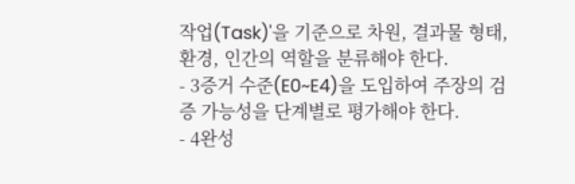작업(Task)'을 기준으로 차원, 결과물 형태, 환경, 인간의 역할을 분류해야 한다.
- 3증거 수준(E0~E4)을 도입하여 주장의 검증 가능성을 단계별로 평가해야 한다.
- 4완성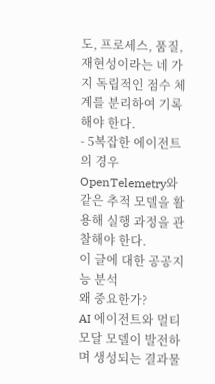도, 프로세스, 품질, 재현성이라는 네 가지 독립적인 점수 체계를 분리하여 기록해야 한다.
- 5복잡한 에이전트의 경우 OpenTelemetry와 같은 추적 모델을 활용해 실행 과정을 관찰해야 한다.
이 글에 대한 공공지능 분석
왜 중요한가?
AI 에이전트와 멀티모달 모델이 발전하며 생성되는 결과물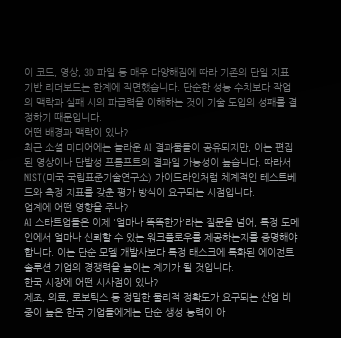이 코드, 영상, 3D 파일 등 매우 다양해짐에 따라 기존의 단일 지표 기반 리더보드는 한계에 직면했습니다. 단순한 성능 수치보다 작업의 맥락과 실패 시의 파급력을 이해하는 것이 기술 도입의 성패를 결정하기 때문입니다.
어떤 배경과 맥락이 있나?
최근 소셜 미디어에는 놀라운 AI 결과물들이 공유되지만, 이는 편집된 영상이나 단발성 프롬프트의 결과일 가능성이 높습니다. 따라서 NIST(미국 국립표준기술연구소) 가이드라인처럼 체계적인 테스트베드와 측정 지표를 갖춘 평가 방식이 요구되는 시점입니다.
업계에 어떤 영향을 주나?
AI 스타트업들은 이제 '얼마나 똑똑한가'라는 질문을 넘어, 특정 도메인에서 얼마나 신뢰할 수 있는 워크플로우를 제공하는지를 증명해야 합니다. 이는 단순 모델 개발사보다 특정 태스크에 특화된 에이전트 솔루션 기업의 경쟁력을 높이는 계기가 될 것입니다.
한국 시장에 어떤 시사점이 있나?
제조, 의료, 로보틱스 등 정밀한 물리적 정확도가 요구되는 산업 비중이 높은 한국 기업들에게는 단순 생성 능력이 아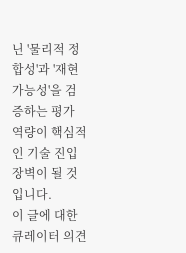닌 '물리적 정합성'과 '재현 가능성'을 검증하는 평가 역량이 핵심적인 기술 진입장벽이 될 것입니다.
이 글에 대한 큐레이터 의견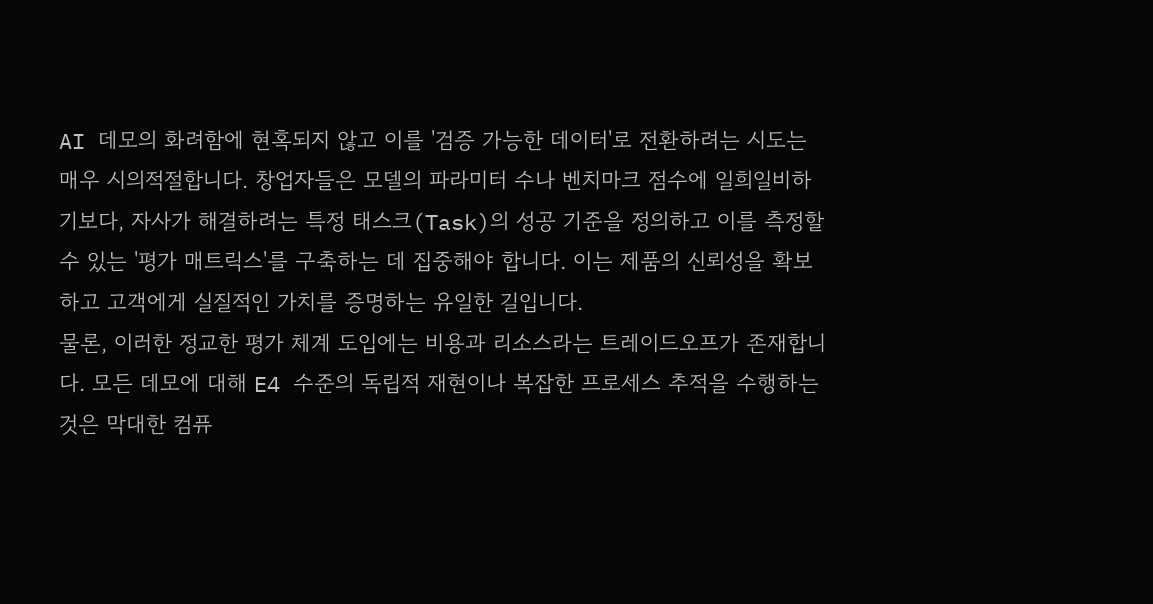AI 데모의 화려함에 현혹되지 않고 이를 '검증 가능한 데이터'로 전환하려는 시도는 매우 시의적절합니다. 창업자들은 모델의 파라미터 수나 벤치마크 점수에 일희일비하기보다, 자사가 해결하려는 특정 태스크(Task)의 성공 기준을 정의하고 이를 측정할 수 있는 '평가 매트릭스'를 구축하는 데 집중해야 합니다. 이는 제품의 신뢰성을 확보하고 고객에게 실질적인 가치를 증명하는 유일한 길입니다.
물론, 이러한 정교한 평가 체계 도입에는 비용과 리소스라는 트레이드오프가 존재합니다. 모든 데모에 대해 E4 수준의 독립적 재현이나 복잡한 프로세스 추적을 수행하는 것은 막대한 컴퓨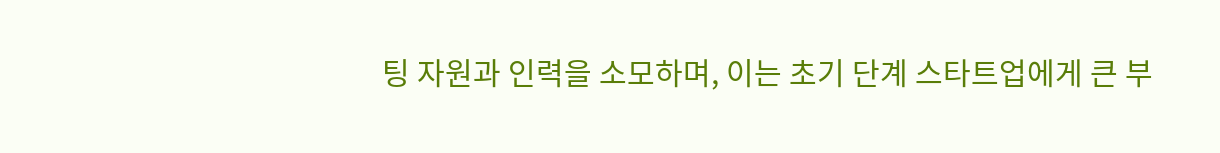팅 자원과 인력을 소모하며, 이는 초기 단계 스타트업에게 큰 부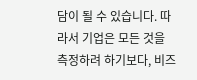담이 될 수 있습니다. 따라서 기업은 모든 것을 측정하려 하기보다, 비즈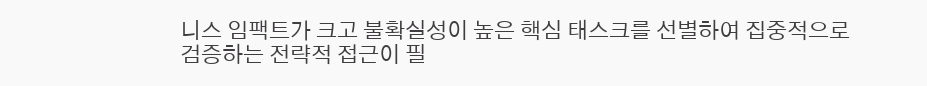니스 임팩트가 크고 불확실성이 높은 핵심 태스크를 선별하여 집중적으로 검증하는 전략적 접근이 필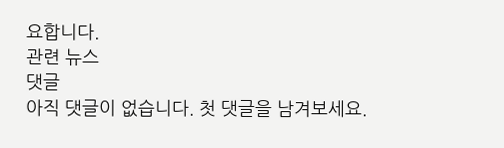요합니다.
관련 뉴스
댓글
아직 댓글이 없습니다. 첫 댓글을 남겨보세요.